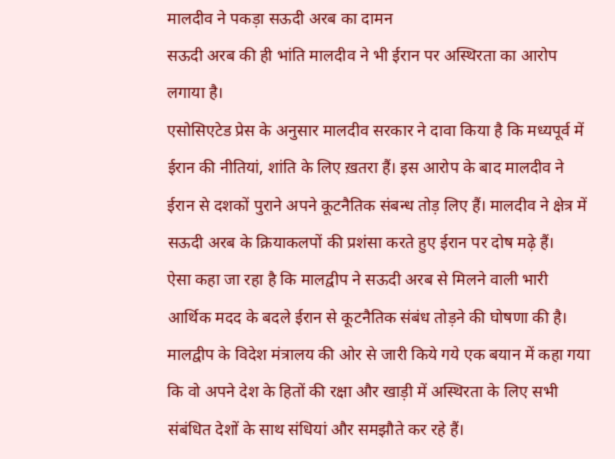मालदीव ने पकड़ा सऊदी अरब का दामन
सऊदी अरब की ही भांति मालदीव ने भी ईरान पर अस्थिरता का आरोप लगाया है।
एसोसिएटेड प्रेस के अनुसार मालदीव सरकार ने दावा किया है कि मध्यपूर्व में ईरान की नीतियां, शांति के लिए ख़तरा हैं। इस आरोप के बाद मालदीव ने ईरान से दशकों पुराने अपने कूटनैतिक संबन्ध तोड़ लिए हैं। मालदीव ने क्षेत्र में सऊदी अरब के क्रियाकलपों की प्रशंसा करते हुए ईरान पर दोष मढ़े हैं।
ऐसा कहा जा रहा है कि मालद्वीप ने सऊदी अरब से मिलने वाली भारी आर्थिक मदद के बदले ईरान से कूटनैतिक संबंध तोड़ने की घोषणा की है।
मालद्वीप के विदेश मंत्रालय की ओर से जारी किये गये एक बयान में कहा गया कि वो अपने देश के हितों की रक्षा और खाड़ी में अस्थिरता के लिए सभी संबंधित देशों के साथ संधियां और समझौते कर रहे हैं।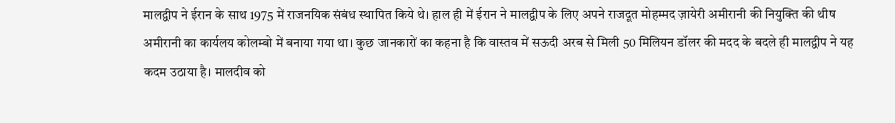मालद्वीप ने ईरान के साथ 1975 में राजनयिक संबंध स्थापित किये थे। हाल ही में ईरान ने मालद्वीप के लिए अपने राजदूत मोहम्मद ज़ायेरी अमीरानी की नियुक्ति की थीष अमीरानी का कार्यलय कोलम्बो में बनाया गया था। कुछ जानकारों का कहना है कि वास्तव में सऊदी अरब से मिली 50 मिलियन डॉलर की मदद के बदले ही मालद्वीप ने यह कदम उठाया है। मालदीव को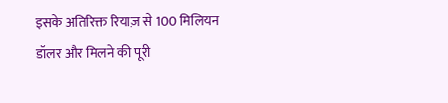इसके अतिरिक्त रियाज़ से 100 मिलियन डॉलर और मिलने की पूरी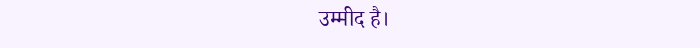उम्मीद है।